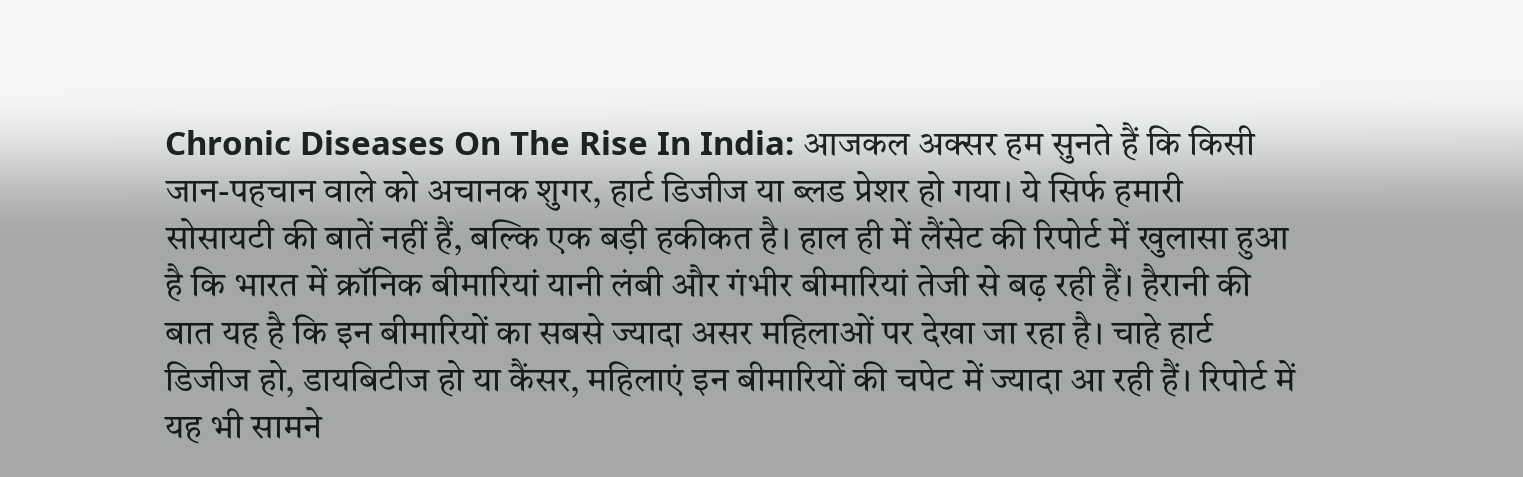Chronic Diseases On The Rise In India: आजकल अक्सर हम सुनते हैं कि किसी जान-पहचान वाले को अचानक शुगर, हार्ट डिजीज या ब्लड प्रेशर हो गया। ये सिर्फ हमारी सोसायटी की बातें नहीं हैं, बल्कि एक बड़ी हकीकत है। हाल ही में लैंसेट की रिपोर्ट में खुलासा हुआ है कि भारत में क्रॉनिक बीमारियां यानी लंबी और गंभीर बीमारियां तेजी से बढ़ रही हैं। हैरानी की बात यह है कि इन बीमारियों का सबसे ज्यादा असर महिलाओं पर देखा जा रहा है। चाहे हार्ट डिजीज हो, डायबिटीज हो या कैंसर, महिलाएं इन बीमारियों की चपेट में ज्यादा आ रही हैं। रिपोर्ट में यह भी सामने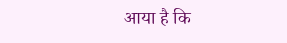आया है कि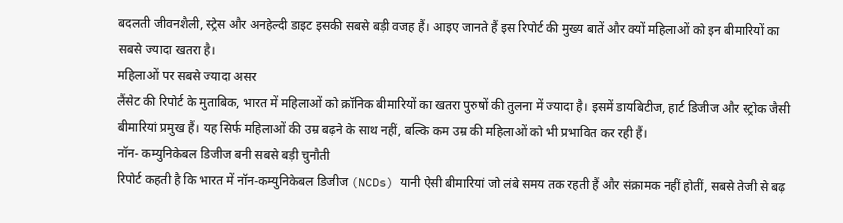बदलती जीवनशैली, स्ट्रेस और अनहेल्दी डाइट इसकी सबसे बड़ी वजह हैं। आइए जानते हैं इस रिपोर्ट की मुख्य बातें और क्यों महिलाओं को इन बीमारियों का सबसे ज्यादा खतरा है।
महिलाओं पर सबसे ज्यादा असर
लैंसेट की रिपोर्ट के मुताबिक, भारत में महिलाओं को क्रॉनिक बीमारियों का खतरा पुरुषों की तुलना में ज्यादा है। इसमें डायबिटीज, हार्ट डिजीज और स्ट्रोक जैसी बीमारियां प्रमुख हैं। यह सिर्फ महिलाओं की उम्र बढ़ने के साथ नहीं, बल्कि कम उम्र की महिलाओं को भी प्रभावित कर रही हैं।
नॉन- कम्युनिकेबल डिजीज बनी सबसे बड़ी चुनौती
रिपोर्ट कहती है कि भारत में नॉन-कम्युनिकेबल डिजीज (NCDs) यानी ऐसी बीमारियां जो लंबे समय तक रहती हैं और संक्रामक नहीं होतीं, सबसे तेजी से बढ़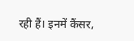रही हैं। इनमें कैंसर,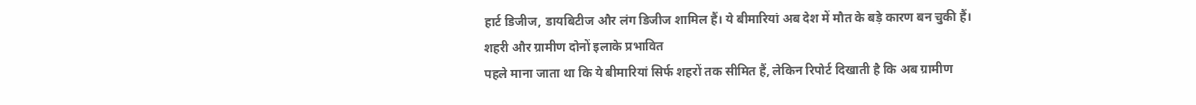हार्ट डिजीज, डायबिटीज और लंग डिजीज शामिल हैं। ये बीमारियां अब देश में मौत के बड़े कारण बन चुकी हैं।
शहरी और ग्रामीण दोनों इलाके प्रभावित
पहले माना जाता था कि ये बीमारियां सिर्फ शहरों तक सीमित हैं, लेकिन रिपोर्ट दिखाती है कि अब ग्रामीण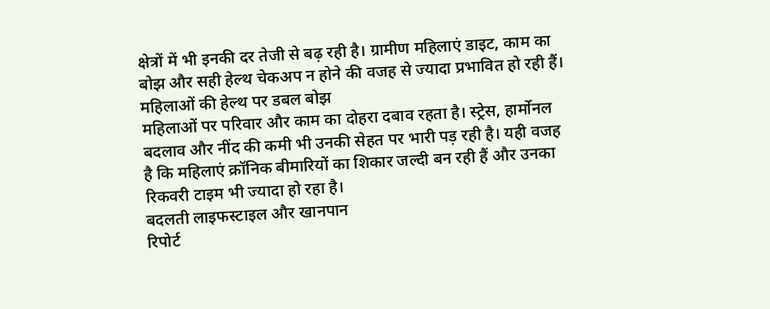क्षेत्रों में भी इनकी दर तेजी से बढ़ रही है। ग्रामीण महिलाएं डाइट, काम का बोझ और सही हेल्थ चेकअप न होने की वजह से ज्यादा प्रभावित हो रही हैं।
महिलाओं की हेल्थ पर डबल बोझ
महिलाओं पर परिवार और काम का दोहरा दबाव रहता है। स्ट्रेस, हार्मोनल बदलाव और नींद की कमी भी उनकी सेहत पर भारी पड़ रही है। यही वजह है कि महिलाएं क्रॉनिक बीमारियों का शिकार जल्दी बन रही हैं और उनका रिकवरी टाइम भी ज्यादा हो रहा है।
बदलती लाइफस्टाइल और खानपान
रिपोर्ट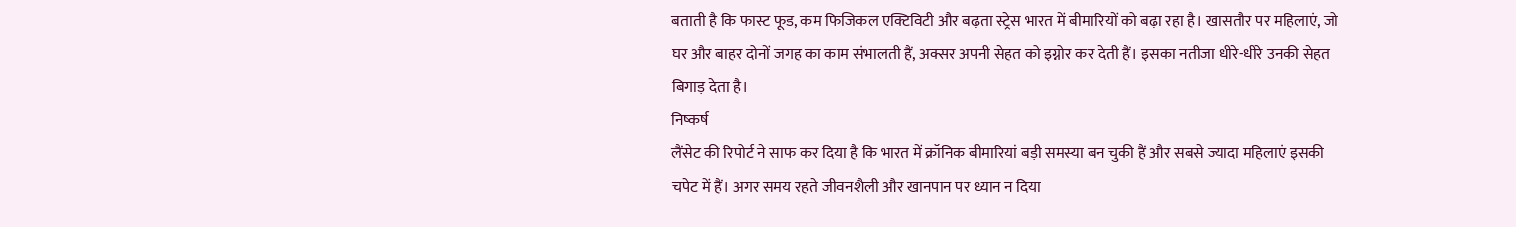बताती है कि फास्ट फूड, कम फिजिकल एक्टिविटी और बढ़ता स्ट्रेस भारत में बीमारियों को बढ़ा रहा है। खासतौर पर महिलाएं, जो घर और बाहर दोनों जगह का काम संभालती हैं, अक्सर अपनी सेहत को इग्नोर कर देती हैं। इसका नतीजा धीरे-धीरे उनकी सेहत बिगाड़ देता है।
निष्कर्ष
लैंसेट की रिपोर्ट ने साफ कर दिया है कि भारत में क्रॉनिक बीमारियां बड़ी समस्या बन चुकी हैं और सबसे ज्यादा महिलाएं इसकी चपेट में हैं। अगर समय रहते जीवनशैली और खानपान पर ध्यान न दिया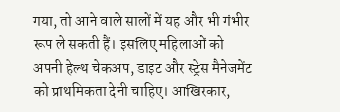गया, तो आने वाले सालों में यह और भी गंभीर रूप ले सकती हैं। इसलिए महिलाओं को अपनी हेल्थ चेकअप, डाइट और स्ट्रेस मैनेजमेंट को प्राथमिकता देनी चाहिए। आखिरकार,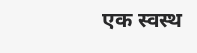एक स्वस्थ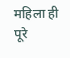महिला ही पूरे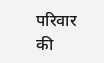परिवार की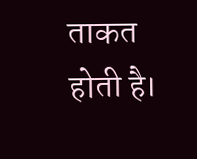ताकत होती है।